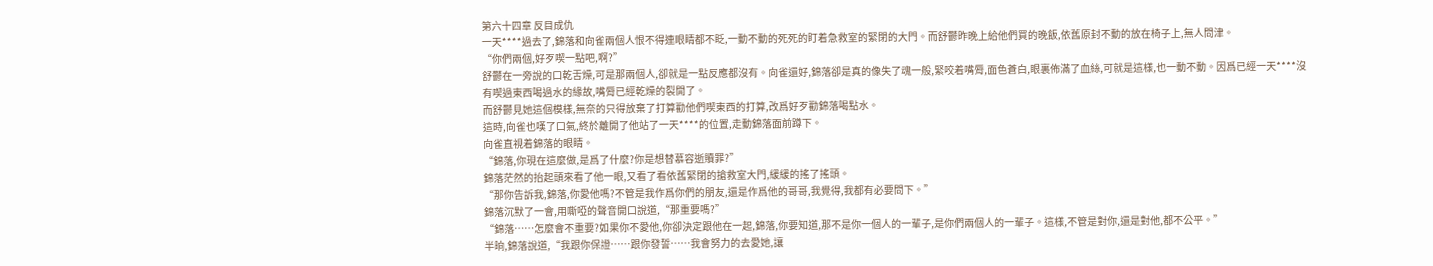第六十四章 反目成仇
一天****過去了,錦落和向雀兩個人恨不得連眼睛都不眨,一動不動的死死的盯着急救室的緊閉的大門。而舒鬱昨晚上給他們買的晚飯,依舊原封不動的放在椅子上,無人問津。
“你們兩個,好歹喫一點吧,啊?”
舒鬱在一旁說的口乾舌燥,可是那兩個人,卻就是一點反應都沒有。向雀還好,錦落卻是真的像失了魂一般,緊咬着嘴脣,面色蒼白,眼裏佈滿了血絲,可就是這樣,也一動不動。因爲已經一天****沒有喫過東西喝過水的緣故,嘴脣已經乾燥的裂開了。
而舒鬱見她這個模樣,無奈的只得放棄了打算勸他們喫東西的打算,改爲好歹勸錦落喝點水。
這時,向雀也嘆了口氣,終於離開了他站了一天****的位置,走動錦落面前蹲下。
向雀直視着錦落的眼睛。
“錦落,你現在這麼做,是爲了什麼?你是想替慕容逝贖罪?”
錦落茫然的抬起頭來看了他一眼,又看了看依舊緊閉的搶救室大門,緩緩的搖了搖頭。
“那你告訴我,錦落,你愛他嗎?不管是我作爲你們的朋友,還是作爲他的哥哥,我覺得,我都有必要問下。”
錦落沉默了一會,用嘶啞的聲音開口說道,“那重要嗎?”
“錦落……怎麼會不重要?如果你不愛他,你卻決定跟他在一起,錦落,你要知道,那不是你一個人的一輩子,是你們兩個人的一輩子。這樣,不管是對你,還是對他,都不公平。”
半晌,錦落說道,“我跟你保證……跟你發誓……我會努力的去愛她,讓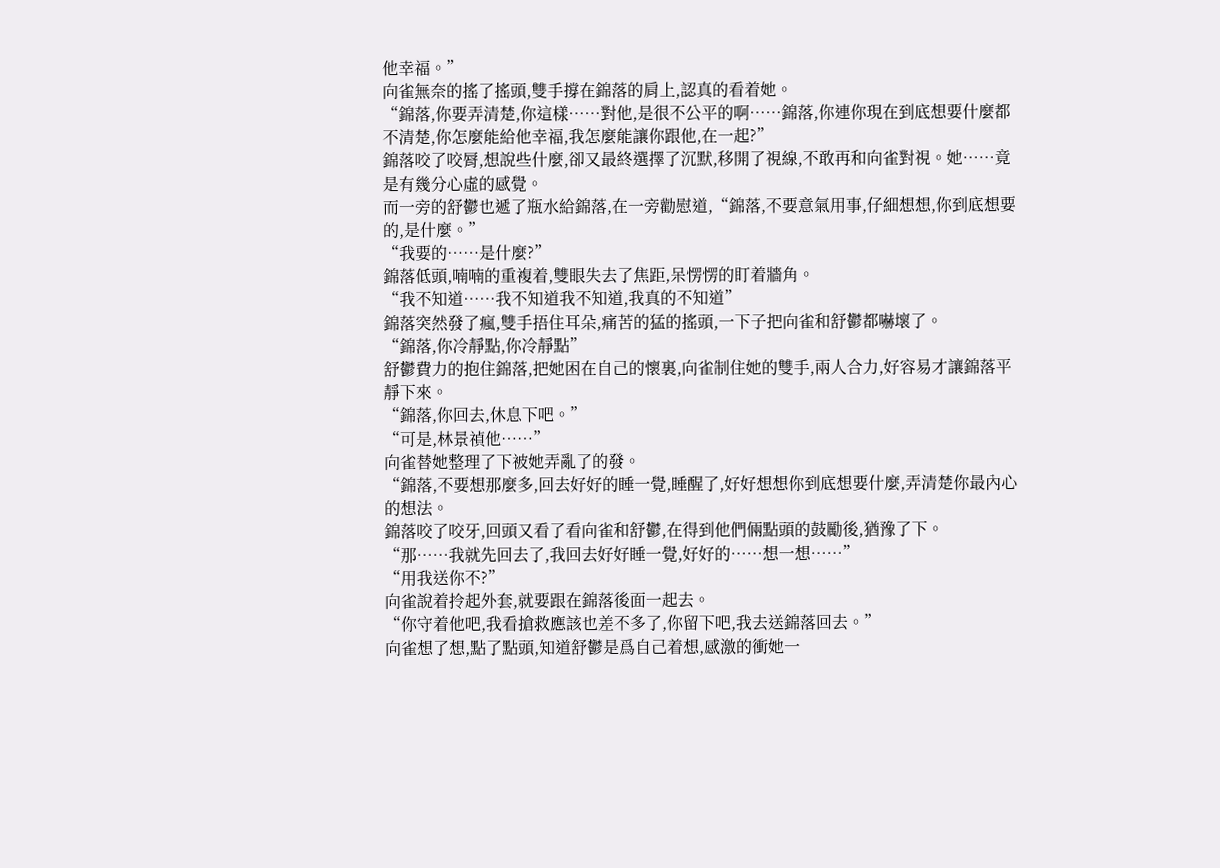他幸福。”
向雀無奈的搖了搖頭,雙手撐在錦落的肩上,認真的看着她。
“錦落,你要弄清楚,你這樣……對他,是很不公平的啊……錦落,你連你現在到底想要什麼都不清楚,你怎麼能給他幸福,我怎麼能讓你跟他,在一起?”
錦落咬了咬脣,想說些什麼,卻又最終選擇了沉默,移開了視線,不敢再和向雀對視。她……竟是有幾分心虛的感覺。
而一旁的舒鬱也遞了瓶水給錦落,在一旁勸慰道,“錦落,不要意氣用事,仔細想想,你到底想要的,是什麼。”
“我要的……是什麼?”
錦落低頭,喃喃的重複着,雙眼失去了焦距,呆愣愣的盯着牆角。
“我不知道……我不知道我不知道,我真的不知道”
錦落突然發了瘋,雙手捂住耳朵,痛苦的猛的搖頭,一下子把向雀和舒鬱都嚇壞了。
“錦落,你冷靜點,你冷靜點”
舒鬱費力的抱住錦落,把她困在自己的懷裏,向雀制住她的雙手,兩人合力,好容易才讓錦落平靜下來。
“錦落,你回去,休息下吧。”
“可是,林景禎他……”
向雀替她整理了下被她弄亂了的發。
“錦落,不要想那麼多,回去好好的睡一覺,睡醒了,好好想想你到底想要什麼,弄清楚你最內心的想法。
錦落咬了咬牙,回頭又看了看向雀和舒鬱,在得到他們倆點頭的鼓勵後,猶豫了下。
“那……我就先回去了,我回去好好睡一覺,好好的……想一想……”
“用我送你不?”
向雀說着拎起外套,就要跟在錦落後面一起去。
“你守着他吧,我看搶救應該也差不多了,你留下吧,我去送錦落回去。”
向雀想了想,點了點頭,知道舒鬱是爲自己着想,感激的衝她一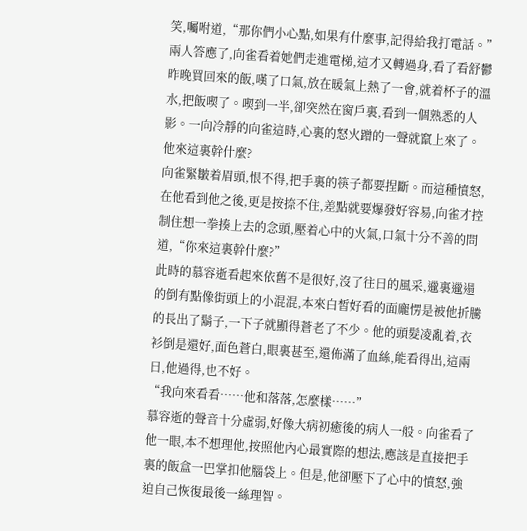笑,囑咐道,“那你們小心點,如果有什麼事,記得給我打電話。”
兩人答應了,向雀看着她們走進電梯,這才又轉過身,看了看舒鬱昨晚買回來的飯,嘆了口氣,放在暖氣上熱了一會,就着杯子的溫水,把飯喫了。喫到一半,卻突然在窗戶裏,看到一個熟悉的人影。一向冷靜的向雀這時,心裏的怒火蹭的一聲就竄上來了。
他來這裏幹什麼?
向雀緊皺着眉頭,恨不得,把手裏的筷子都要捏斷。而這種憤怒,在他看到他之後,更是按捺不住,差點就要爆發好容易,向雀才控制住想一拳揍上去的念頭,壓着心中的火氣,口氣十分不善的問道,“你來這裏幹什麼?”
此時的慕容逝看起來依舊不是很好,沒了往日的風采,邋裏邋遢的倒有點像街頭上的小混混,本來白皙好看的面龐愣是被他折騰的長出了鬍子,一下子就顯得蒼老了不少。他的頭髮凌亂着,衣衫倒是還好,面色蒼白,眼裏甚至,還佈滿了血絲,能看得出,這兩日,他過得,也不好。
“我向來看看……他和落落,怎麼樣……”
慕容逝的聲音十分虛弱,好像大病初癒後的病人一般。向雀看了他一眼,本不想理他,按照他內心最實際的想法,應該是直接把手裏的飯盒一巴掌扣他腦袋上。但是,他卻壓下了心中的憤怒,強迫自己恢復最後一絲理智。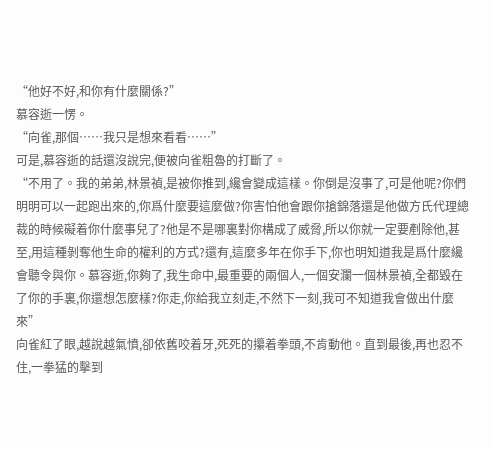“他好不好,和你有什麼關係?”
慕容逝一愣。
“向雀,那個……我只是想來看看……”
可是,慕容逝的話還沒說完,便被向雀粗魯的打斷了。
“不用了。我的弟弟,林景禎,是被你推到,纔會變成這樣。你倒是沒事了,可是他呢?你們明明可以一起跑出來的,你爲什麼要這麼做?你害怕他會跟你搶錦落還是他做方氏代理總裁的時候礙着你什麼事兒了?他是不是哪裏對你構成了威脅,所以你就一定要剷除他,甚至,用這種剝奪他生命的權利的方式?還有,這麼多年在你手下,你也明知道我是爲什麼纔會聽令與你。慕容逝,你夠了,我生命中,最重要的兩個人,一個安瀾一個林景禎,全都毀在了你的手裏,你還想怎麼樣?你走,你給我立刻走,不然下一刻,我可不知道我會做出什麼來”
向雀紅了眼,越說越氣憤,卻依舊咬着牙,死死的攥着拳頭,不肯動他。直到最後,再也忍不住,一拳猛的擊到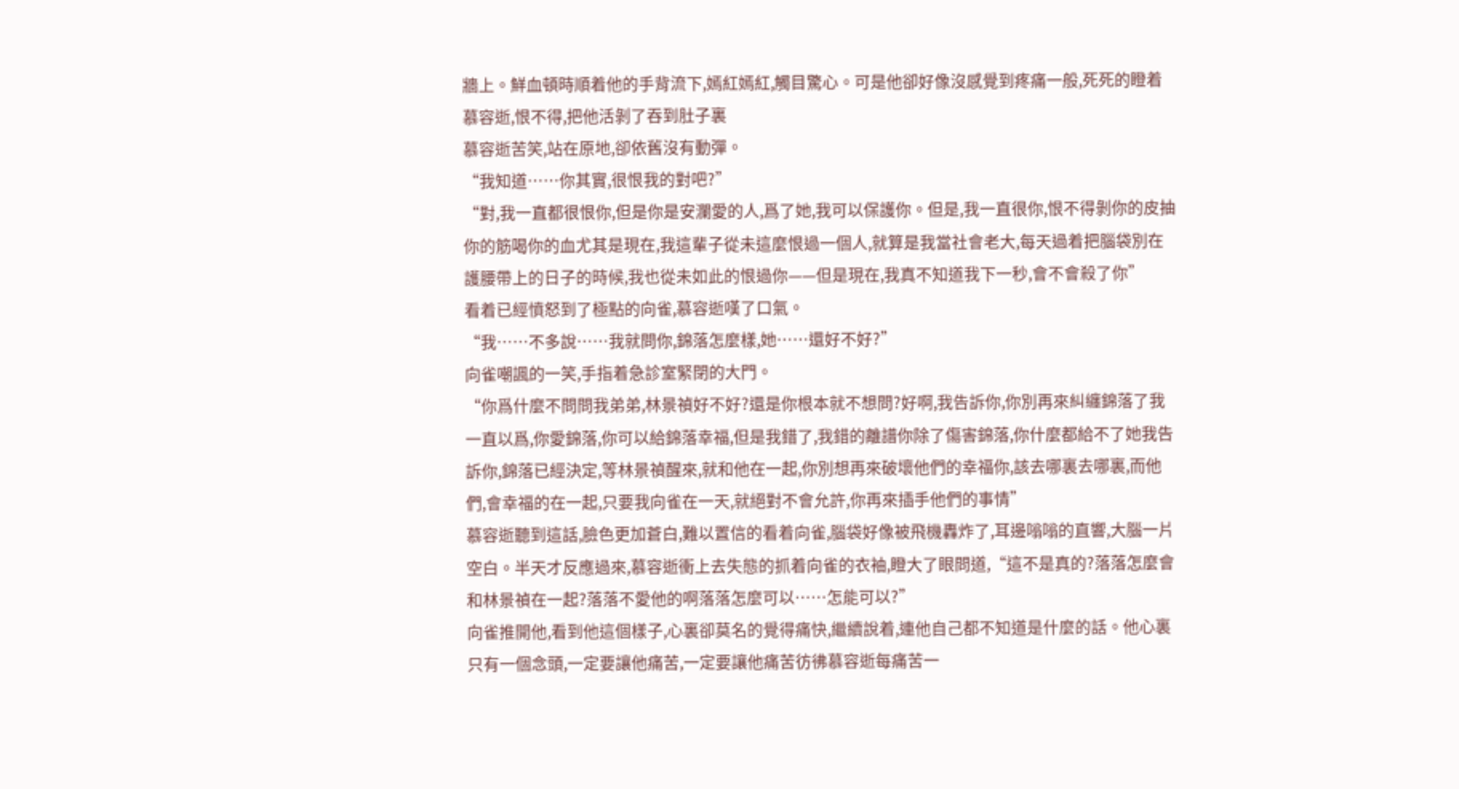牆上。鮮血頓時順着他的手背流下,嫣紅嫣紅,觸目驚心。可是他卻好像沒感覺到疼痛一般,死死的瞪着慕容逝,恨不得,把他活剝了吞到肚子裏
慕容逝苦笑,站在原地,卻依舊沒有動彈。
“我知道……你其實,很恨我的對吧?”
“對,我一直都很恨你,但是你是安瀾愛的人,爲了她,我可以保護你。但是,我一直很你,恨不得剝你的皮抽你的筋喝你的血尤其是現在,我這輩子從未這麼恨過一個人,就算是我當社會老大,每天過着把腦袋別在護腰帶上的日子的時候,我也從未如此的恨過你——但是現在,我真不知道我下一秒,會不會殺了你”
看着已經憤怒到了極點的向雀,慕容逝嘆了口氣。
“我……不多說……我就問你,錦落怎麼樣,她……還好不好?”
向雀嘲諷的一笑,手指着急診室緊閉的大門。
“你爲什麼不問問我弟弟,林景禎好不好?還是你根本就不想問?好啊,我告訴你,你別再來糾纏錦落了我一直以爲,你愛錦落,你可以給錦落幸福,但是我錯了,我錯的離譜你除了傷害錦落,你什麼都給不了她我告訴你,錦落已經決定,等林景禎醒來,就和他在一起,你別想再來破壞他們的幸福你,該去哪裏去哪裏,而他們,會幸福的在一起,只要我向雀在一天,就絕對不會允許,你再來插手他們的事情”
慕容逝聽到這話,臉色更加蒼白,難以置信的看着向雀,腦袋好像被飛機轟炸了,耳邊嗡嗡的直響,大腦一片空白。半天才反應過來,慕容逝衝上去失態的抓着向雀的衣袖,瞪大了眼問道,“這不是真的?落落怎麼會和林景禎在一起?落落不愛他的啊落落怎麼可以……怎能可以?”
向雀推開他,看到他這個樣子,心裏卻莫名的覺得痛快,繼續說着,連他自己都不知道是什麼的話。他心裏只有一個念頭,一定要讓他痛苦,一定要讓他痛苦彷彿慕容逝每痛苦一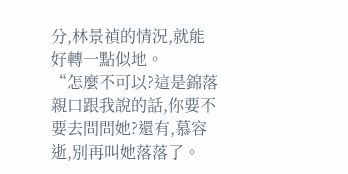分,林景禎的情況,就能好轉一點似地。
“怎麼不可以?這是錦落親口跟我說的話,你要不要去問問她?還有,慕容逝,別再叫她落落了。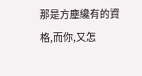那是方塵纔有的資格,而你,又怎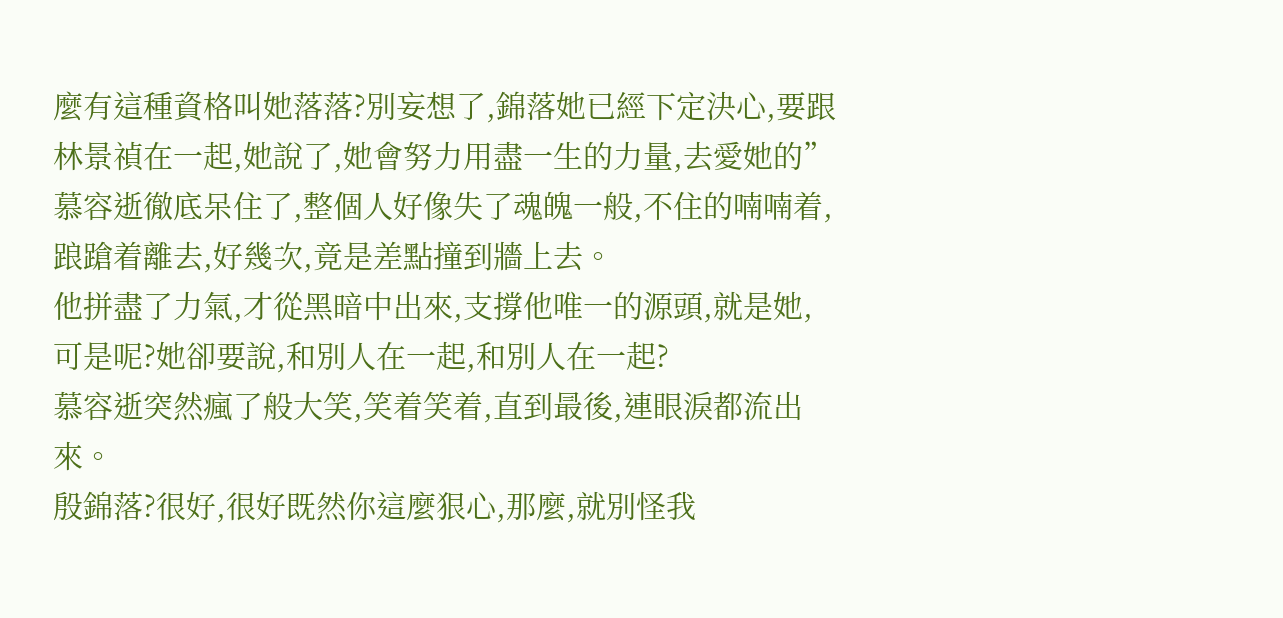麼有這種資格叫她落落?別妄想了,錦落她已經下定決心,要跟林景禎在一起,她說了,她會努力用盡一生的力量,去愛她的”
慕容逝徹底呆住了,整個人好像失了魂魄一般,不住的喃喃着,踉蹌着離去,好幾次,竟是差點撞到牆上去。
他拼盡了力氣,才從黑暗中出來,支撐他唯一的源頭,就是她,可是呢?她卻要說,和別人在一起,和別人在一起?
慕容逝突然瘋了般大笑,笑着笑着,直到最後,連眼淚都流出來。
殷錦落?很好,很好既然你這麼狠心,那麼,就別怪我